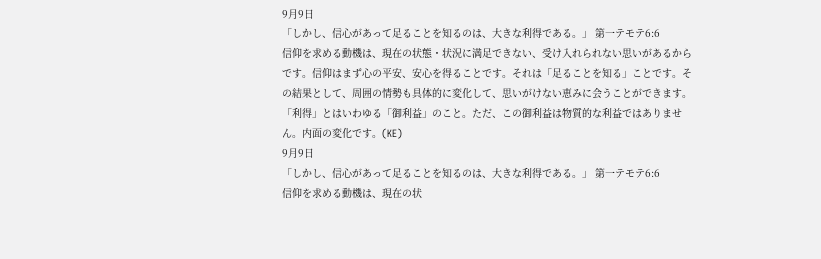9月9日
「しかし、信心があって足ることを知るのは、大きな利得である。」 第一テモテ6:6
信仰を求める動機は、現在の状態・状況に満足できない、受け入れられない思いがあるからです。信仰はまず心の平安、安心を得ることです。それは「足ることを知る」ことです。その結果として、周囲の情勢も具体的に変化して、思いがけない恵みに会うことができます。「利得」とはいわゆる「御利益」のこと。ただ、この御利益は物質的な利益ではありません。内面の変化です。(KE)
9月9日
「しかし、信心があって足ることを知るのは、大きな利得である。」 第一テモテ6:6
信仰を求める動機は、現在の状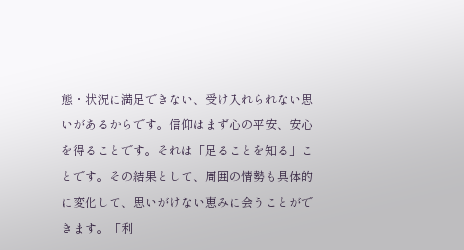態・状況に満足できない、受け入れられない思いがあるからです。信仰はまず心の平安、安心を得ることです。それは「足ることを知る」ことです。その結果として、周囲の情勢も具体的に変化して、思いがけない恵みに会うことができます。「利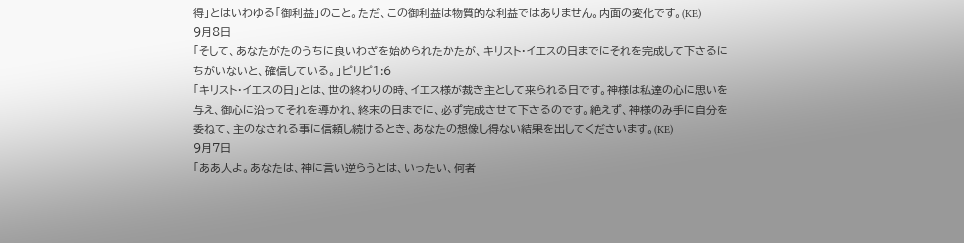得」とはいわゆる「御利益」のこと。ただ、この御利益は物質的な利益ではありません。内面の変化です。(KE)
9月8日
「そして、あなたがたのうちに良いわざを始められたかたが、キリスト・イエスの日までにそれを完成して下さるにちがいないと、確信している。」ピリピ1:6
「キリスト・イエスの日」とは、世の終わりの時、イエス様が裁き主として来られる日です。神様は私達の心に思いを与え、御心に沿ってそれを導かれ、終末の日までに、必ず完成させて下さるのです。絶えず、神様のみ手に自分を委ねて、主のなされる事に信頼し続けるとき、あなたの想像し得ない結果を出してくださいます。(KE)
9月7日
「ああ人よ。あなたは、神に言い逆らうとは、いったい、何者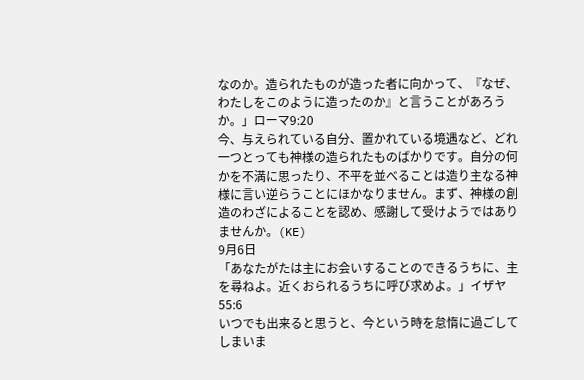なのか。造られたものが造った者に向かって、『なぜ、わたしをこのように造ったのか』と言うことがあろうか。」ローマ9:20
今、与えられている自分、置かれている境遇など、どれ一つとっても神様の造られたものばかりです。自分の何かを不満に思ったり、不平を並べることは造り主なる神様に言い逆らうことにほかなりません。まず、神様の創造のわざによることを認め、感謝して受けようではありませんか。(KE)
9月6日
「あなたがたは主にお会いすることのできるうちに、主を尋ねよ。近くおられるうちに呼び求めよ。」イザヤ55:6
いつでも出来ると思うと、今という時を怠惰に過ごしてしまいま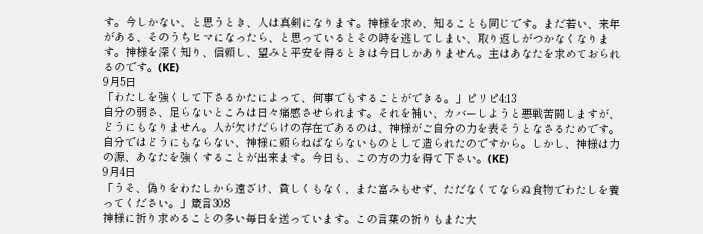す。今しかない、と思うとき、人は真剣になります。神様を求め、知ることも同じです。まだ若い、来年がある、そのうちヒマになったら、と思っているとその時を逃してしまい、取り返しがつかなくなります。神様を深く知り、信頼し、望みと平安を得るときは今日しかありません。主はあなたを求めておられるのです。(KE)
9月5日
「わたしを強くして下さるかたによって、何事でもすることができる。」ピリピ4:13
自分の弱さ、足らないところは日々痛感させられます。それを補い、カバーしようと悪戦苦闘しますが、どうにもなりません。人が欠けだらけの存在であるのは、神様がご自分の力を表そうとなさるためです。自分ではどうにもならない、神様に頼らねばならないものとして造られたのですから。しかし、神様は力の源、あなたを強くすることが出来ます。今日も、この方の力を得て下さい。(KE)
9月4日
「うそ、偽りをわたしから遠ざけ、貧しくもなく、また富みもせず、ただなくてならぬ食物でわたしを養ってください。」箴言30:8
神様に祈り求めることの多い毎日を送っています。この言葉の祈りもまた大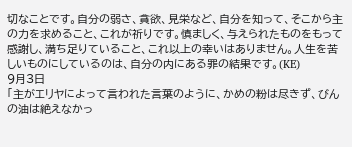切なことです。自分の弱さ、貪欲、見栄など、自分を知って、そこから主の力を求めること、これが祈りです。慎ましく、与えられたものをもって感謝し、満ち足りていること、これ以上の幸いはありません。人生を苦しいものにしているのは、自分の内にある罪の結果です。(KE)
9月3日
「主がエリヤによって言われた言葉のように、かめの粉は尽きず、びんの油は絶えなかっ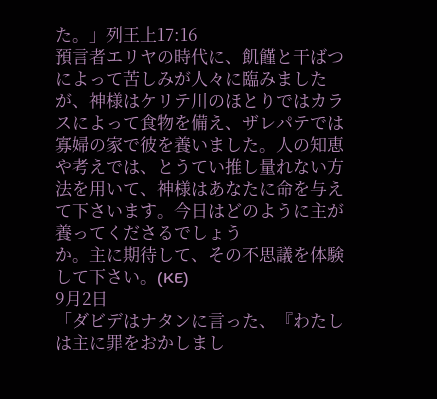た。」列王上17:16
預言者エリヤの時代に、飢饉と干ばつによって苦しみが人々に臨みましたが、神様はケリテ川のほとりではカラスによって食物を備え、ザレパテでは寡婦の家で彼を養いました。人の知恵や考えでは、とうてい推し量れない方法を用いて、神様はあなたに命を与えて下さいます。今日はどのように主が養ってくださるでしょう
か。主に期待して、その不思議を体験して下さい。(KE)
9月2日
「ダビデはナタンに言った、『わたしは主に罪をおかしまし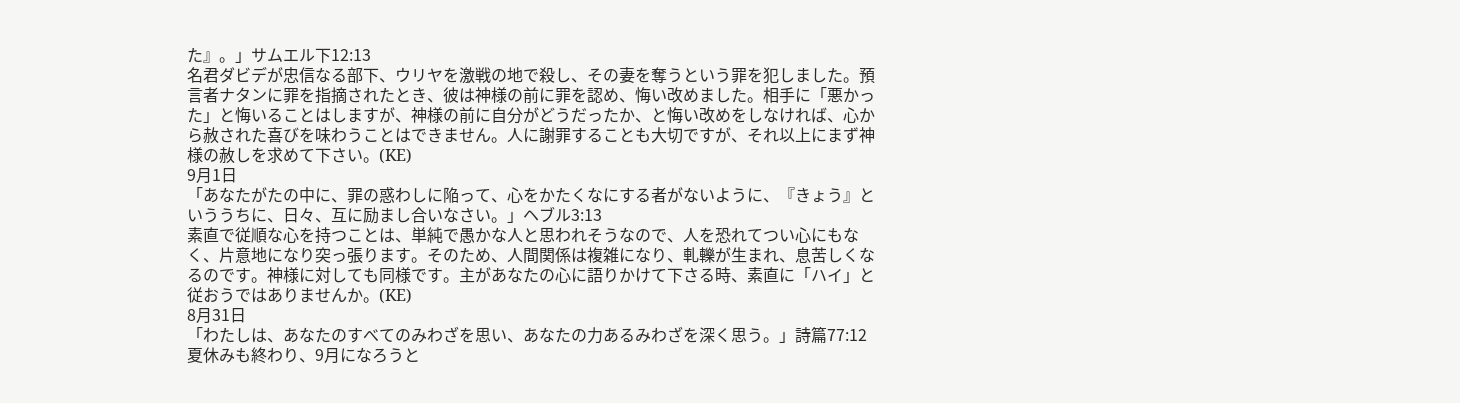た』。」サムエル下12:13
名君ダビデが忠信なる部下、ウリヤを激戦の地で殺し、その妻を奪うという罪を犯しました。預言者ナタンに罪を指摘されたとき、彼は神様の前に罪を認め、悔い改めました。相手に「悪かった」と悔いることはしますが、神様の前に自分がどうだったか、と悔い改めをしなければ、心から赦された喜びを味わうことはできません。人に謝罪することも大切ですが、それ以上にまず神様の赦しを求めて下さい。(KE)
9月1日
「あなたがたの中に、罪の惑わしに陥って、心をかたくなにする者がないように、『きょう』といううちに、日々、互に励まし合いなさい。」ヘブル3:13
素直で従順な心を持つことは、単純で愚かな人と思われそうなので、人を恐れてつい心にもなく、片意地になり突っ張ります。そのため、人間関係は複雑になり、軋轢が生まれ、息苦しくなるのです。神様に対しても同様です。主があなたの心に語りかけて下さる時、素直に「ハイ」と従おうではありませんか。(KE)
8月31日
「わたしは、あなたのすべてのみわざを思い、あなたの力あるみわざを深く思う。」詩篇77:12
夏休みも終わり、9月になろうと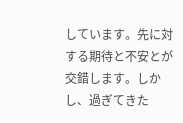しています。先に対する期待と不安とが交錯します。しかし、過ぎてきた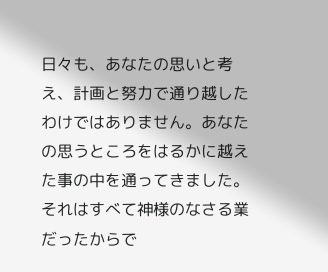日々も、あなたの思いと考え、計画と努力で通り越したわけではありません。あなたの思うところをはるかに越えた事の中を通ってきました。それはすべて神様のなさる業だったからで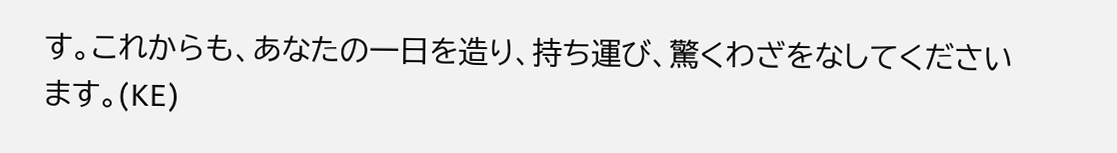す。これからも、あなたの一日を造り、持ち運び、驚くわざをなしてくださいます。(KE)